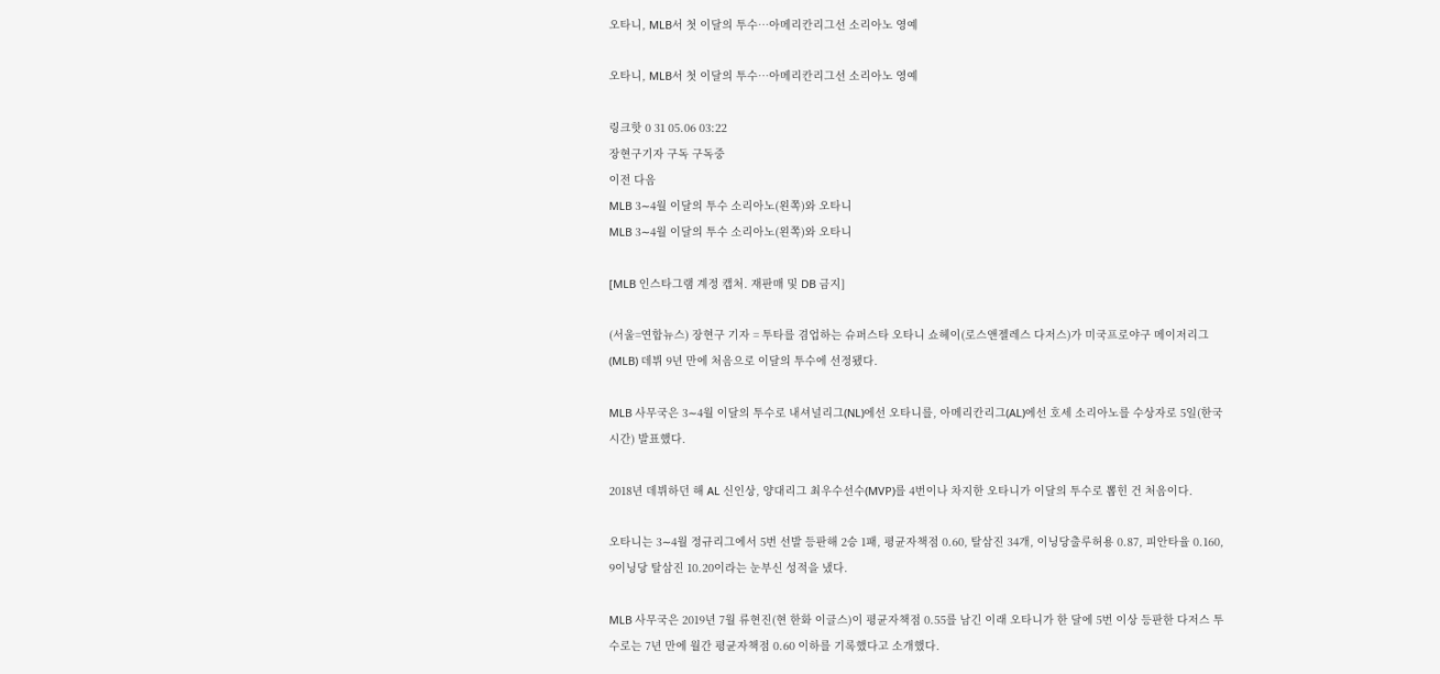오타니, MLB서 첫 이달의 투수…아메리칸리그선 소리아노 영예

오타니, MLB서 첫 이달의 투수…아메리칸리그선 소리아노 영예

링크핫 0 31 05.06 03:22
장현구기자 구독 구독중
이전 다음
MLB 3∼4월 이달의 투수 소리아노(왼쪽)와 오타니
MLB 3∼4월 이달의 투수 소리아노(왼쪽)와 오타니

[MLB 인스타그램 계정 캡처. 재판매 및 DB 금지]

(서울=연합뉴스) 장현구 기자 = 투타를 겸업하는 슈퍼스타 오타니 쇼헤이(로스앤젤레스 다저스)가 미국프로야구 메이저리그(MLB) 데뷔 9년 만에 처음으로 이달의 투수에 선정됐다.

MLB 사무국은 3∼4월 이달의 투수로 내셔널리그(NL)에선 오타니를, 아메리칸리그(AL)에선 호세 소리아노를 수상자로 5일(한국시간) 발표했다.

2018년 데뷔하던 해 AL 신인상, 양대리그 최우수선수(MVP)를 4번이나 차지한 오타니가 이달의 투수로 뽑힌 건 처음이다.

오타니는 3∼4월 정규리그에서 5번 선발 등판해 2승 1패, 평균자책점 0.60, 탈삼진 34개, 이닝당출루허용 0.87, 피안타율 0.160, 9이닝당 탈삼진 10.20이라는 눈부신 성적을 냈다.

MLB 사무국은 2019년 7월 류현진(현 한화 이글스)이 평균자책점 0.55를 남긴 이래 오타니가 한 달에 5번 이상 등판한 다저스 투수로는 7년 만에 월간 평균자책점 0.60 이하를 기록했다고 소개했다.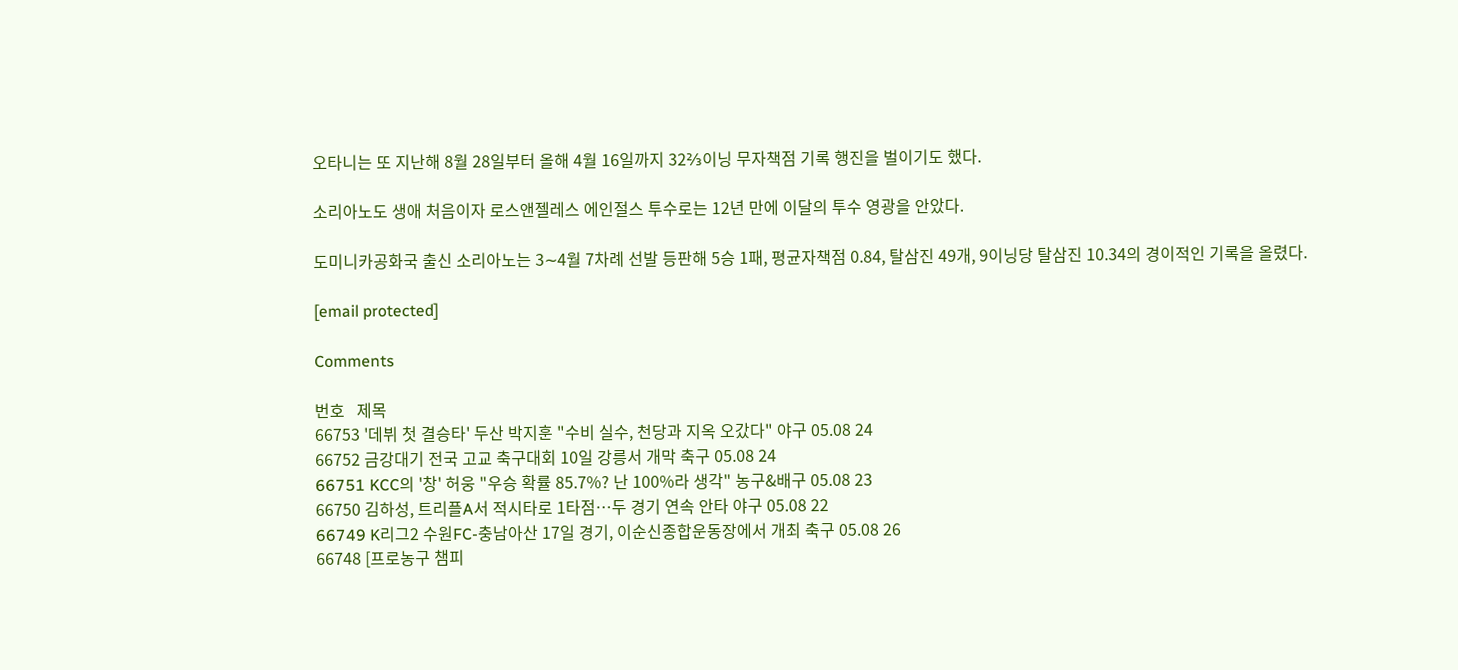오타니는 또 지난해 8월 28일부터 올해 4월 16일까지 32⅔이닝 무자책점 기록 행진을 벌이기도 했다.

소리아노도 생애 처음이자 로스앤젤레스 에인절스 투수로는 12년 만에 이달의 투수 영광을 안았다.

도미니카공화국 출신 소리아노는 3∼4월 7차례 선발 등판해 5승 1패, 평균자책점 0.84, 탈삼진 49개, 9이닝당 탈삼진 10.34의 경이적인 기록을 올렸다.

[email protected]

Comments

번호   제목
66753 '데뷔 첫 결승타' 두산 박지훈 "수비 실수, 천당과 지옥 오갔다" 야구 05.08 24
66752 금강대기 전국 고교 축구대회 10일 강릉서 개막 축구 05.08 24
66751 KCC의 '창' 허웅 "우승 확률 85.7%? 난 100%라 생각" 농구&배구 05.08 23
66750 김하성, 트리플A서 적시타로 1타점…두 경기 연속 안타 야구 05.08 22
66749 K리그2 수원FC-충남아산 17일 경기, 이순신종합운동장에서 개최 축구 05.08 26
66748 [프로농구 챔피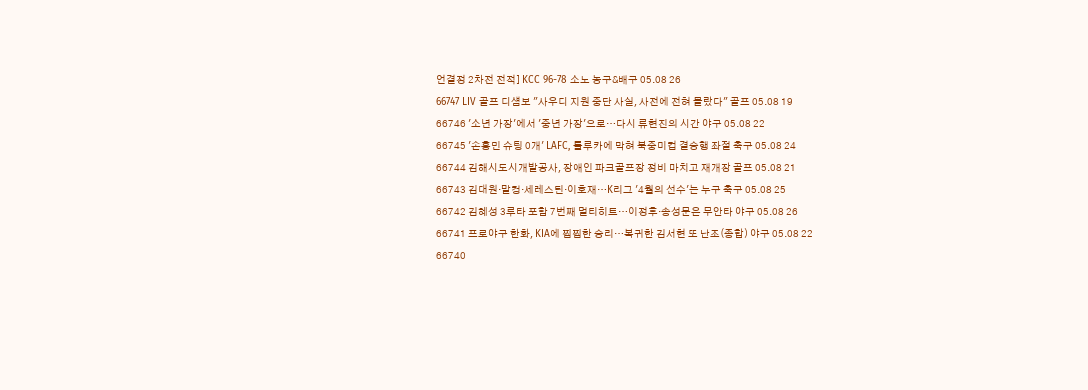언결정 2차전 전적] KCC 96-78 소노 농구&배구 05.08 26
66747 LIV 골프 디섐보 "사우디 지원 중단 사실, 사전에 전혀 몰랐다" 골프 05.08 19
66746 '소년 가장'에서 '중년 가장'으로…다시 류현진의 시간 야구 05.08 22
66745 '손흥민 슈팅 0개' LAFC, 톨루카에 막혀 북중미컵 결승행 좌절 축구 05.08 24
66744 김해시도시개발공사, 장애인 파크골프장 정비 마치고 재개장 골프 05.08 21
66743 김대원·말컹·세레스틴·이호재…K리그 '4월의 선수'는 누구 축구 05.08 25
66742 김혜성 3루타 포함 7번째 멀티히트…이정후·송성문은 무안타 야구 05.08 26
66741 프로야구 한화, KIA에 찝찝한 승리…복귀한 김서현 또 난조(종합) 야구 05.08 22
66740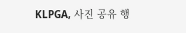KLPGA, 사진 공유 행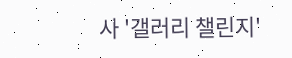사 '갤러리 챌린지'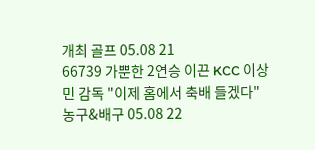개최 골프 05.08 21
66739 가뿐한 2연승 이끈 KCC 이상민 감독 "이제 홈에서 축배 들겠다" 농구&배구 05.08 22